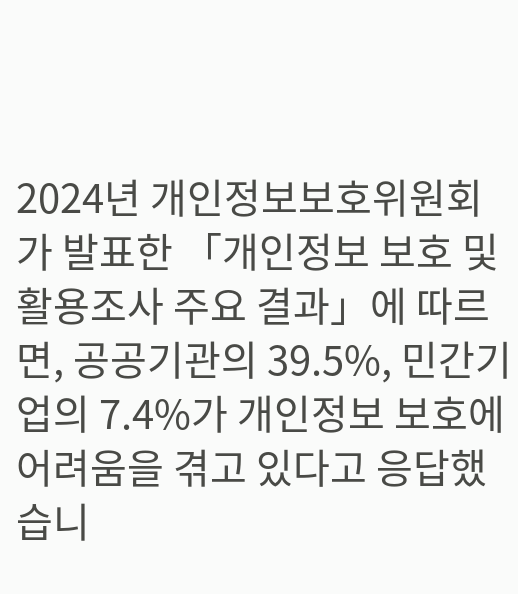2024년 개인정보보호위원회가 발표한 「개인정보 보호 및 활용조사 주요 결과」에 따르면, 공공기관의 39.5%, 민간기업의 7.4%가 개인정보 보호에 어려움을 겪고 있다고 응답했습니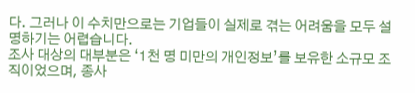다. 그러나 이 수치만으로는 기업들이 실제로 겪는 어려움을 모두 설명하기는 어렵습니다.
조사 대상의 대부분은 ‘1천 명 미만의 개인정보’를 보유한 소규모 조직이었으며, 종사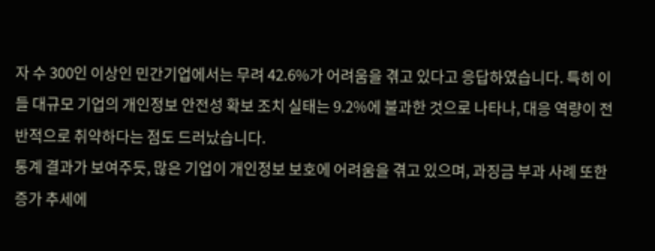자 수 300인 이상인 민간기업에서는 무려 42.6%가 어려움을 겪고 있다고 응답하였습니다. 특히 이들 대규모 기업의 개인정보 안전성 확보 조치 실태는 9.2%에 불과한 것으로 나타나, 대응 역량이 전반적으로 취약하다는 점도 드러났습니다.
통계 결과가 보여주듯, 많은 기업이 개인정보 보호에 어려움을 겪고 있으며, 과징금 부과 사례 또한 증가 추세에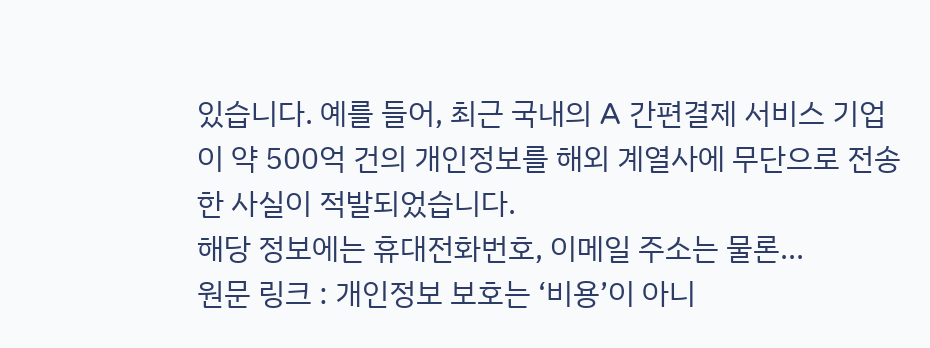있습니다. 예를 들어, 최근 국내의 A 간편결제 서비스 기업이 약 500억 건의 개인정보를 해외 계열사에 무단으로 전송한 사실이 적발되었습니다.
해당 정보에는 휴대전화번호, 이메일 주소는 물론...
원문 링크 : 개인정보 보호는 ‘비용’이 아니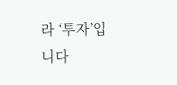라 ‘투자’입니다